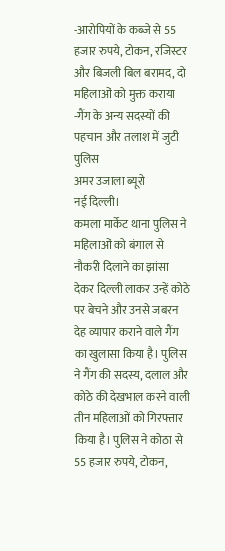-आरोपियों के कब्जे से 55 हजार रुपये, टोकन, रजिस्टर और बिजली बिल बरामद, दो महिलाओं को मुक्त कराया
-गैंग के अन्य सदस्यों की पहचान और तलाश में जुटी पुलिस
अमर उजाला ब्यूरो
नई दिल्ली।
कमला मार्केट थाना पुलिस ने महिलाओं को बंगाल से नौकरी दिलाने का झांसा देकर दिल्ली लाकर उन्हें कोठे पर बेचने और उनसे जबरन देह व्यापार कराने वाले गैंग का खुलासा किया है। पुलिस ने गैंग की सदस्य, दलाल और कोठे की देखभाल करने वाली तीन महिलाओं को गिरफ्तार किया है। पुलिस ने कोठा से 55 हजार रुपये, टोकन,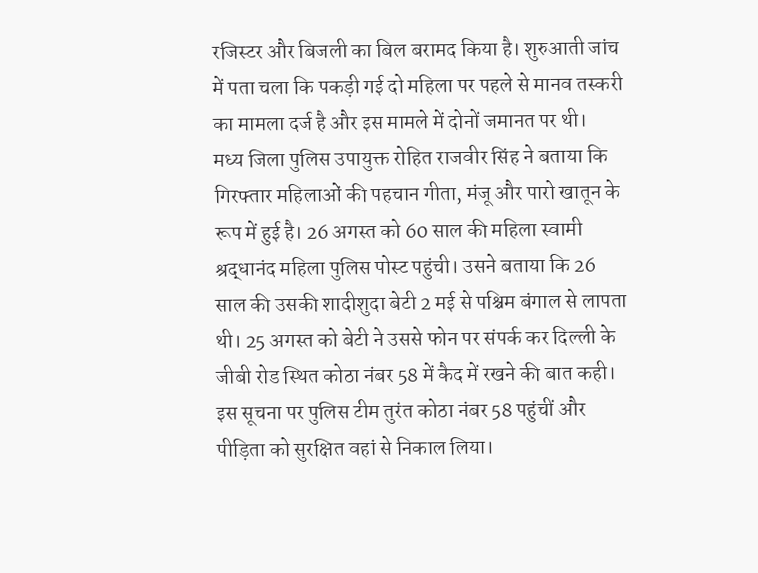रजिस्टर और बिजली का बिल बरामद किया है। शुरुआती जांच में पता चला कि पकड़ी गई दो महिला पर पहले से मानव तस्करी का मामला दर्ज है और इस मामले में दोनों जमानत पर थी।
मध्य जिला पुलिस उपायुक्त रोहित राजवीर सिंह ने बताया कि गिरफ्तार महिलाओं की पहचान गीता, मंजू और पारो खातून के रूप में हुई है। 26 अगस्त को 60 साल की महिला स्वामी श्रद्धानंद महिला पुलिस पोस्ट पहुंची। उसने बताया कि 26 साल की उसकी शादीशुदा बेटी 2 मई से पश्चिम बंगाल से लापता थी। 25 अगस्त को बेटी ने उससे फोन पर संपर्क कर दिल्ली के जीबी रोड स्थित कोठा नंबर 58 में कैद में रखने की बात कही। इस सूचना पर पुलिस टीम तुरंत कोठा नंबर 58 पहुंचीं और पीड़िता को सुरक्षित वहां से निकाल लिया।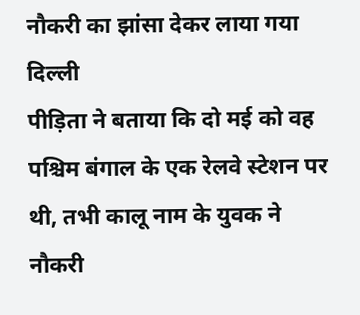नौकरी का झांसा देकर लाया गया दिल्ली
पीड़िता ने बताया कि दो मई को वह पश्चिम बंगाल के एक रेलवे स्टेशन पर थी, तभी कालू नाम के युवक ने नौकरी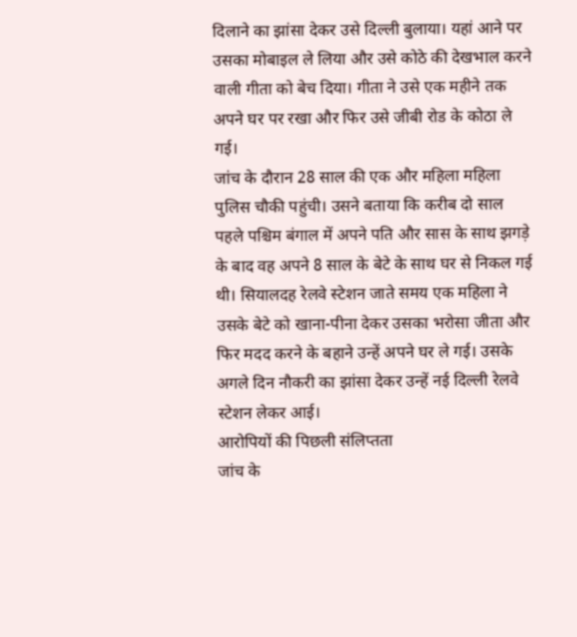दिलाने का झांसा देकर उसे दिल्ली बुलाया। यहां आने पर उसका मोबाइल ले लिया और उसे कोठे की देखभाल करने वाली गीता को बेच दिया। गीता ने उसे एक महीने तक अपने घर पर रखा और फिर उसे जीबी रोड के कोठा ले गई।
जांच के दौरान 28 साल की एक और महिला महिला पुलिस चौकी पहुंची। उसने बताया कि करीब दो साल पहले पश्चिम बंगाल में अपने पति और सास के साथ झगड़े के बाद वह अपने 8 साल के बेटे के साथ घर से निकल गई थी। सियालदह रेलवे स्टेशन जाते समय एक महिला ने उसके बेटे को खाना-पीना देकर उसका भरोसा जीता और फिर मदद करने के बहाने उन्हें अपने घर ले गई। उसके अगले दिन नौकरी का झांसा देकर उन्हें नई दिल्ली रेलवे स्टेशन लेकर आई।
आरोपियों की पिछली संलिप्तता
जांच के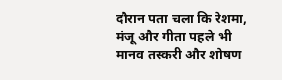दौरान पता चला कि रेशमा, मंजू और गीता पहले भी मानव तस्करी और शोषण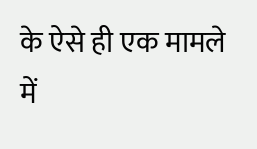के ऐसे ही एक मामले में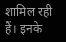शामिल रही हैं। इनके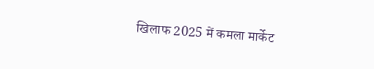खिलाफ 2025 में कमला मार्केट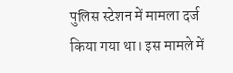पुलिस स्टेशन में मामला दर्ज किया गया था। इस मामले में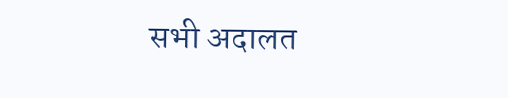सभी अदालत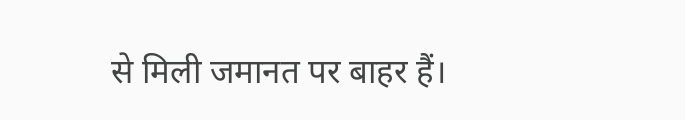से मिली जमानत पर बाहर हैं।